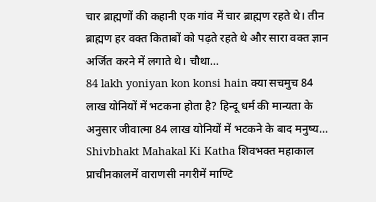चार ब्राह्मणों की कहानी एक गांव में चार ब्राह्मण रहते थे। तीन ब्राह्मण हर वक्त किताबों को पढ़ते रहते थे और सारा वक्त ज्ञान अर्जित करने में लगाते थे। चौथा…
84 lakh yoniyan kon konsi hain क्या सचमुच 84 लाख योनियों में भटकना होता है? हिन्दू धर्म की मान्यता के अनुसार जीवात्मा 84 लाख योनियों में भटकने के बाद मनुष्य…
Shivbhakt Mahakal Ki Katha शिवभक्त महाकाल प्राचीनकालमें वाराणसी नगरीमें माण्टि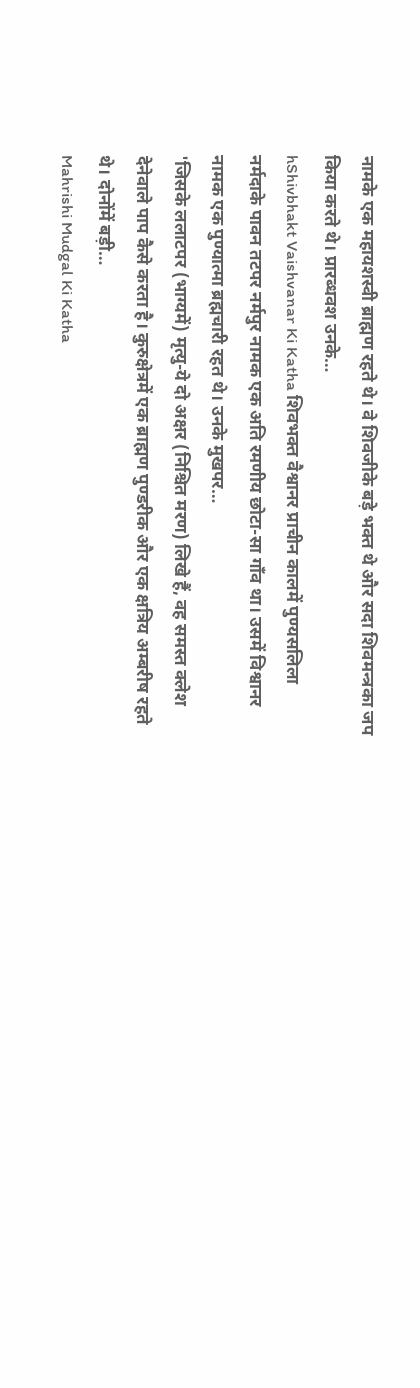नामके एक महायशस्वी ब्राह्मण रहते थे। वे शिवजीके बड़े भक्त थे और सदा शिवमन्त्रका जप किया करते थे। प्रारब्धवश उनके…
hShivbhakt Vaishvanar Ki Katha शिवभक्त वैश्वानर प्राचीन कालमें पुण्यसलिला नर्मदाके पावन तटपर नर्मपुर नामक एक अति रमणीय छोटा-सा गाँव था। उसमें विश्वानर नामक एक पुण्यात्मा ब्रह्मचारी रहत थे। उनके मुखपर…
'जिसके ललाटपर (भाग्यमें) मृत्यु-ये दो अक्षर (निश्चित मरण) लिखे हैं, वह समस्त क्लेश देनेवाले पाप कैसे करता है। कुरुक्षेत्रमें एक ब्राह्मण पुण्डरीक और एक क्षत्रिय अम्बरीष रहते थे। दोनोंमें बड़ी…
Mahrishi Mudgal Ki Katha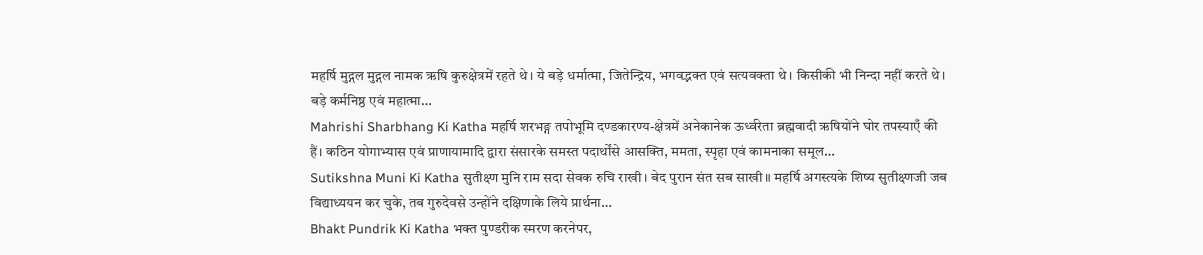महर्षि मुद्गल मुद्गल नामक ऋषि कुरुक्षेत्रमें रहते थे। ये बड़े धर्मात्मा, जितेन्द्रिय, भगवद्भक्त एवं सत्यवक्ता थे। किसीकी भी निन्दा नहीं करते थे। बड़े कर्मनिष्ठ एवं महात्मा…
Mahrishi Sharbhang Ki Katha महर्षि शरभङ्ग तपोभूमि दण्डकारण्य-क्षेत्रमें अनेकानेक ऊर्ध्वरेता ब्रह्मवादी ऋषियोंने घोर तपस्याएँ की हैं। कठिन योगाभ्यास एवं प्राणायामादि द्वारा संसारके समस्त पदार्थोंसे आसक्ति, ममता, स्पृहा एवं कामनाका समूल…
Sutikshna Muni Ki Katha सुतीक्ष्ण मुनि राम सदा सेवक रुचि राखी। बेद पुरान संत सब साखी॥ महर्षि अगस्त्यके शिष्य सुतीक्ष्णजी जब विद्याध्ययन कर चुके, तब गुरुदेवसे उन्होंने दक्षिणाके लिये प्रार्थना…
Bhakt Pundrik Ki Katha भक्त पुण्डरीक स्मरण करनेपर,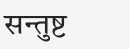सन्तुष्ट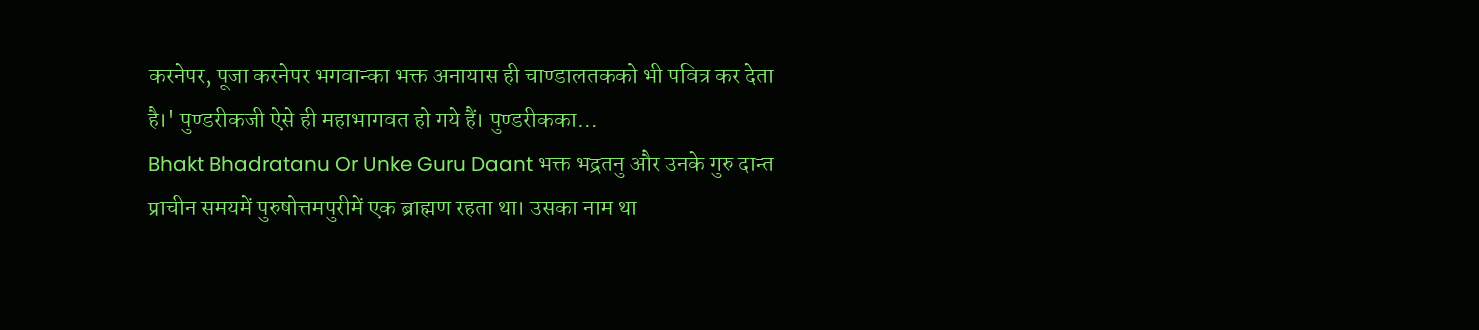करनेपर, पूजा करनेपर भगवान्का भक्त अनायास ही चाण्डालतकको भी पवित्र कर देता है।' पुण्डरीकजी ऐसे ही महाभागवत हो गये हैं। पुण्डरीकका…
Bhakt Bhadratanu Or Unke Guru Daant भक्त भद्रतनु और उनके गुरु दान्त प्राचीन समयमें पुरुषोत्तमपुरीमें एक ब्राह्मण रहता था। उसका नाम था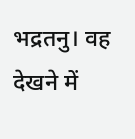भद्रतनु। वह देखने में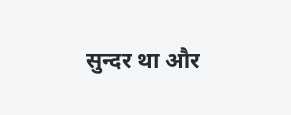सुन्दर था और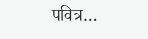पवित्र…